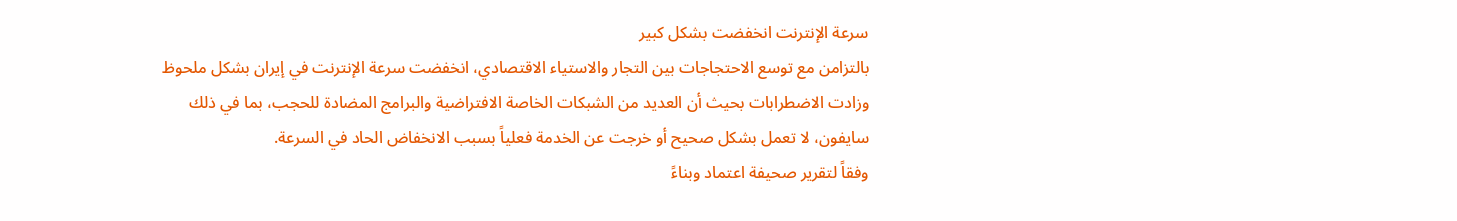سرعة الإنترنت انخفضت بشكل كبير
بالتزامن مع توسع الاحتجاجات بين التجار والاستياء الاقتصادي، انخفضت سرعة الإنترنت في إيران بشكل ملحوظ وزادت الاضطرابات بحيث أن العديد من الشبكات الخاصة الافتراضية والبرامج المضادة للحجب، بما في ذلك سايفون، لا تعمل بشكل صحيح أو خرجت عن الخدمة فعلياً بسبب الانخفاض الحاد في السرعة.
وفقاً لتقرير صحيفة اعتماد وبناءً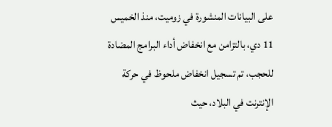على البيانات المنشورة في زوميت، منذ الخميس 11 دي، بالتزامن مع انخفاض أداء البرامج المضادة للحجب، تم تسجيل انخفاض ملحوظ في حركة الإنترنت في البلاد، حيث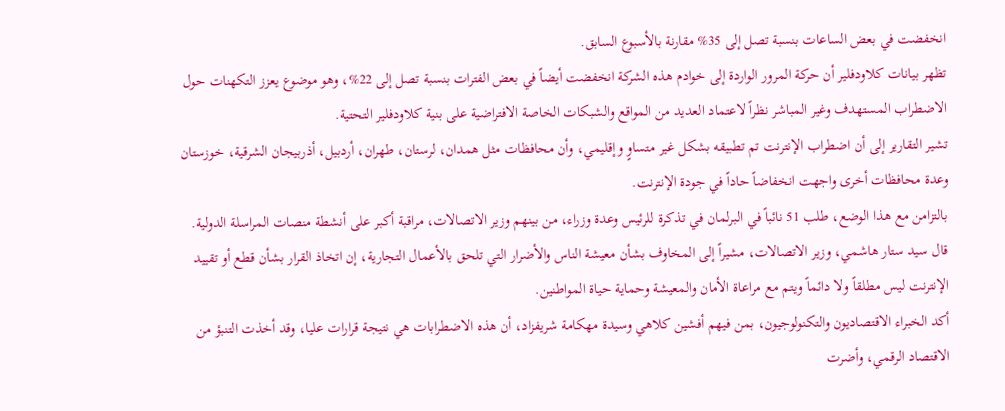انخفضت في بعض الساعات بنسبة تصل إلى 35% مقارنة بالأسبوع السابق.
تظهر بيانات كلاودفلير أن حركة المرور الواردة إلى خوادم هذه الشركة انخفضت أيضاً في بعض الفترات بنسبة تصل إلى 22%، وهو موضوع يعزز التكهنات حول الاضطراب المستهدف وغير المباشر نظراً لاعتماد العديد من المواقع والشبكات الخاصة الافتراضية على بنية كلاودفلير التحتية.
تشير التقارير إلى أن اضطراب الإنترنت تم تطبيقه بشكل غير متساوٍ وإقليمي، وأن محافظات مثل همدان، لرستان، طهران، أردبيل، أذربيجان الشرقية، خوزستان وعدة محافظات أخرى واجهت انخفاضاً حاداً في جودة الإنترنت.
بالتزامن مع هذا الوضع، طلب 51 نائباً في البرلمان في تذكرة للرئيس وعدة وزراء، من بينهم وزير الاتصالات، مراقبة أكبر على أنشطة منصات المراسلة الدولية.
قال سيد ستار هاشمي، وزير الاتصالات، مشيراً إلى المخاوف بشأن معيشة الناس والأضرار التي تلحق بالأعمال التجارية، إن اتخاذ القرار بشأن قطع أو تقييد الإنترنت ليس مطلقاً ولا دائماً ويتم مع مراعاة الأمان والمعيشة وحماية حياة المواطنين.
أكد الخبراء الاقتصاديون والتكنولوجيون، بمن فيهم أفشين كلاهي وسيدة مهكامة شريفزاد، أن هذه الاضطرابات هي نتيجة قرارات عليا، وقد أخذت التنبؤ من الاقتصاد الرقمي، وأضرت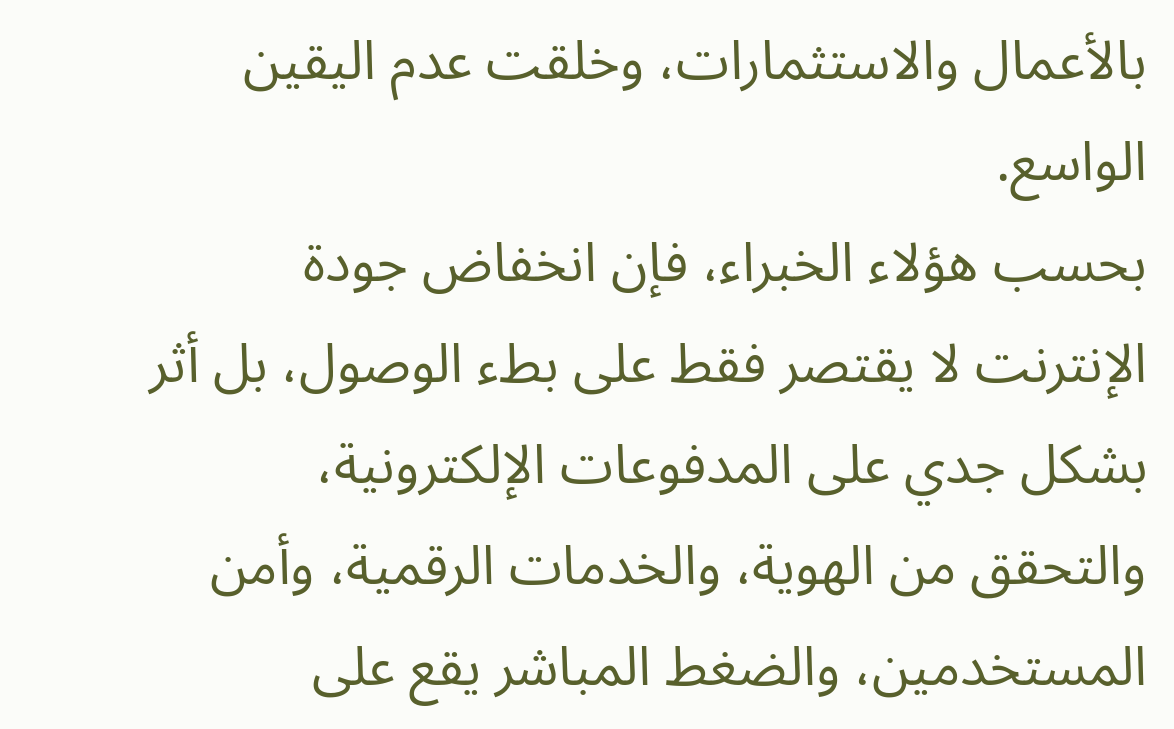بالأعمال والاستثمارات، وخلقت عدم اليقين الواسع.
بحسب هؤلاء الخبراء، فإن انخفاض جودة الإنترنت لا يقتصر فقط على بطء الوصول، بل أثر بشكل جدي على المدفوعات الإلكترونية، والتحقق من الهوية، والخدمات الرقمية، وأمن المستخدمين، والضغط المباشر يقع على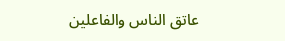عاتق الناس والفاعلين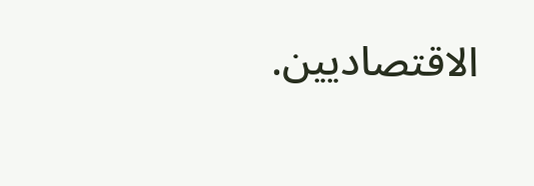الاقتصاديين.